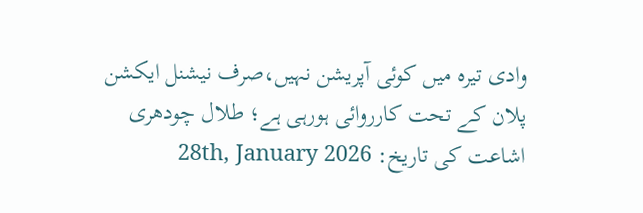وادی تیرہ میں کوئی آپریشن نہیں،صرف نیشنل ایکشن پلان کے تحت کارروائی ہورہی ہے؛ طلال چودھری
اشاعت کی تاریخ: 28th, January 2026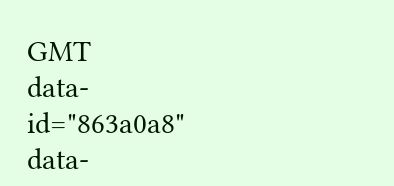GMT
data-id="863a0a8" data-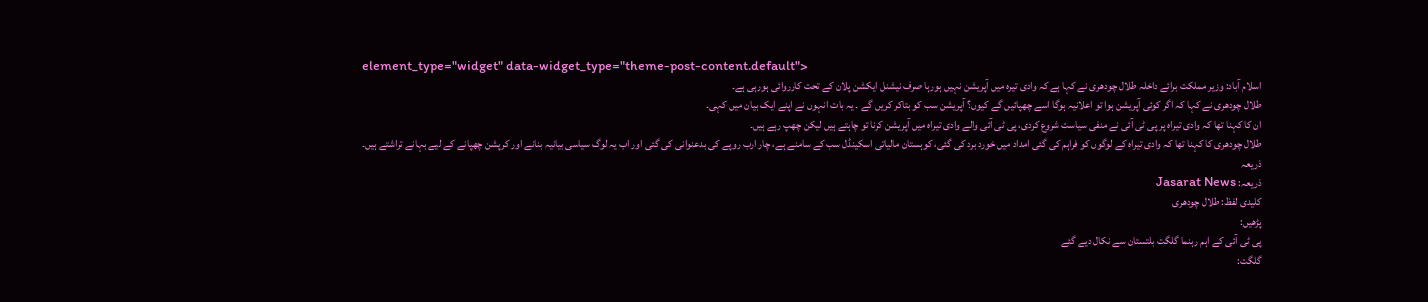element_type="widget" data-widget_type="theme-post-content.default">
اسلام آباد: وزیر مملکت برائے داخلہ طلال چودھری نے کہا ہے کہ وادی تیرہ میں آپریشن نہیں ہورہا صرف نیشنل ایکشن پلان کے تحت کارروائی ہورہی ہے۔
طلال چودھری نے کہا کہ اگر کوئی آپریشن ہوا تو اعلانیہ ہوگا اسے چھپائیں گے کیوں؟ آپریشن سب کو بتاکر کریں گے ۔ یہ بات انہوں نے اپنے ایک بیان میں کہی۔
ان کا کہنا تھا کہ وادی تیراہ پر پی ٹی آئی نے منفی سیاست شروع کردی، پی ٹی آئی والے وادی تیراہ میں آپریشن کرنا تو چاہتے ہیں لیکن چھپ رہے ہیں۔
طلال چودھری کا کہنا تھا کہ وادی تیراہ کے لوگوں کو فراہم کی گئی امداد میں خورد برد کی گئی، کوہستان مالیاتی اسکینڈل سب کے سامنے ہے، چار ارب روپے کی بدعنوانی کی گئی اور اب یہ لوگ سیاسی بیانیہ بنانے اور کرپشن چھپانے کے لیے بہانے تراشتے ہیں۔
ذریعہ
ذریعہ: Jasarat News
کلیدی لفظ: طلال چودھری
پڑھیں:
پی ٹی آئی کے اہم رہنما گلگت بلتستان سے نکال دیے گئے
گلگت: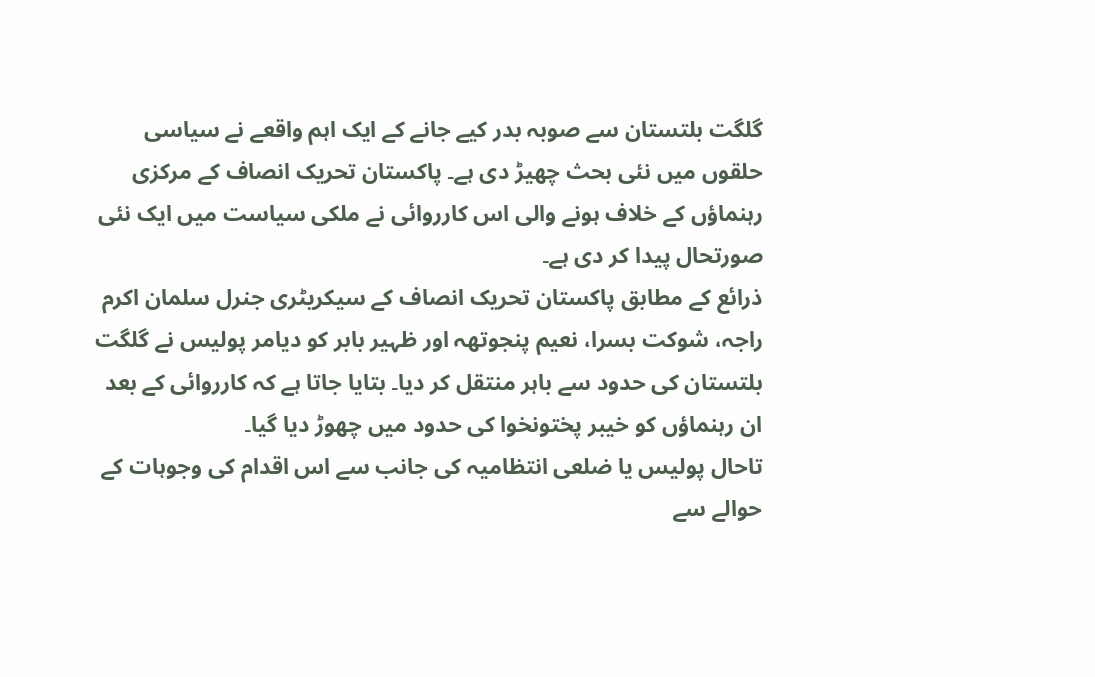گلگت بلتستان سے صوبہ بدر کیے جانے کے ایک اہم واقعے نے سیاسی حلقوں میں نئی بحث چھیڑ دی ہے۔ پاکستان تحریک انصاف کے مرکزی رہنماؤں کے خلاف ہونے والی اس کارروائی نے ملکی سیاست میں ایک نئی صورتحال پیدا کر دی ہے۔
ذرائع کے مطابق پاکستان تحریک انصاف کے سیکریٹری جنرل سلمان اکرم راجہ، شوکت بسرا، نعیم پنجوتھہ اور ظہیر بابر کو دیامر پولیس نے گلگت بلتستان کی حدود سے باہر منتقل کر دیا۔ بتایا جاتا ہے کہ کارروائی کے بعد ان رہنماؤں کو خیبر پختونخوا کی حدود میں چھوڑ دیا گیا۔
تاحال پولیس یا ضلعی انتظامیہ کی جانب سے اس اقدام کی وجوہات کے حوالے سے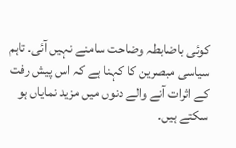کوئی باضابطہ وضاحت سامنے نہیں آئی۔ تاہم سیاسی مبصرین کا کہنا ہے کہ اس پیش رفت کے اثرات آنے والے دنوں میں مزید نمایاں ہو سکتے ہیں۔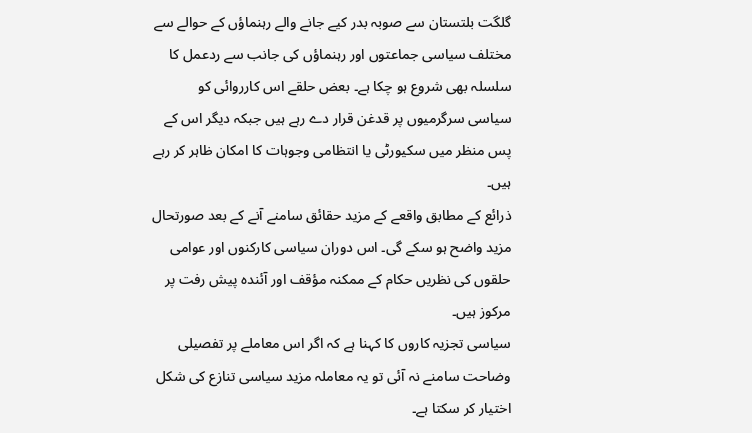گلگت بلتستان سے صوبہ بدر کیے جانے والے رہنماؤں کے حوالے سے مختلف سیاسی جماعتوں اور رہنماؤں کی جانب سے ردعمل کا سلسلہ بھی شروع ہو چکا ہے۔ بعض حلقے اس کارروائی کو سیاسی سرگرمیوں پر قدغن قرار دے رہے ہیں جبکہ دیگر اس کے پس منظر میں سکیورٹی یا انتظامی وجوہات کا امکان ظاہر کر رہے ہیں۔
ذرائع کے مطابق واقعے کے مزید حقائق سامنے آنے کے بعد صورتحال مزید واضح ہو سکے گی۔ اس دوران سیاسی کارکنوں اور عوامی حلقوں کی نظریں حکام کے ممکنہ مؤقف اور آئندہ پیش رفت پر مرکوز ہیں۔
سیاسی تجزیہ کاروں کا کہنا ہے کہ اگر اس معاملے پر تفصیلی وضاحت سامنے نہ آئی تو یہ معاملہ مزید سیاسی تنازع کی شکل اختیار کر سکتا ہے۔